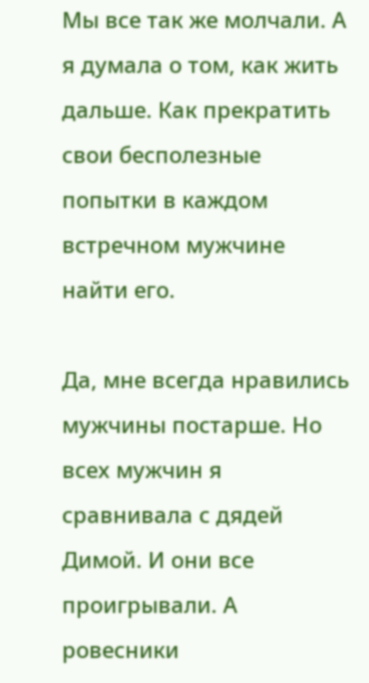Мы все так же молчали. А я думала о том, как жить дальше. Как прекратить свои бесполезные попытки в каждом встречном мужчине найти его.

Да, мне всегда нравились мужчины постарше. Но всех мужчин я сравнивала с дядей Димой. И они все проигрывали. А ровесники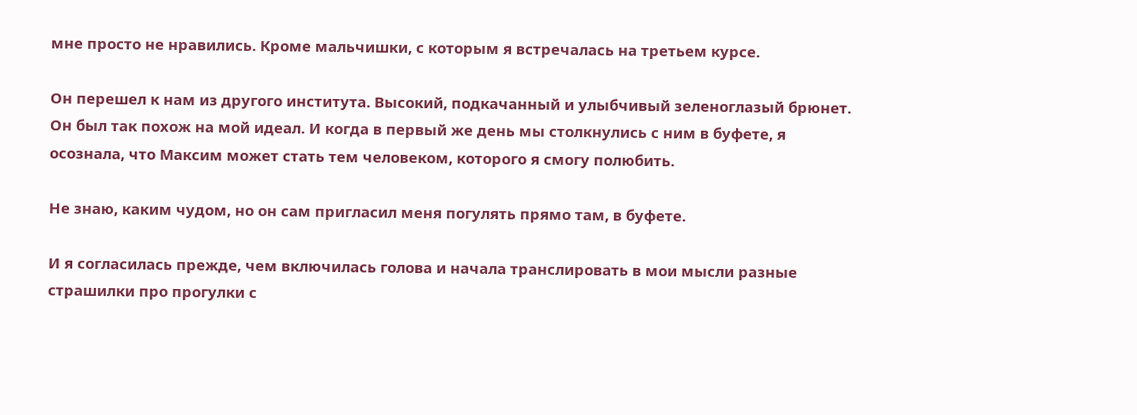мне просто не нравились. Кроме мальчишки, с которым я встречалась на третьем курсе.

Он перешел к нам из другого института. Высокий, подкачанный и улыбчивый зеленоглазый брюнет. Он был так похож на мой идеал. И когда в первый же день мы столкнулись с ним в буфете, я осознала, что Максим может стать тем человеком, которого я смогу полюбить.

Не знаю, каким чудом, но он сам пригласил меня погулять прямо там, в буфете.

И я согласилась прежде, чем включилась голова и начала транслировать в мои мысли разные страшилки про прогулки с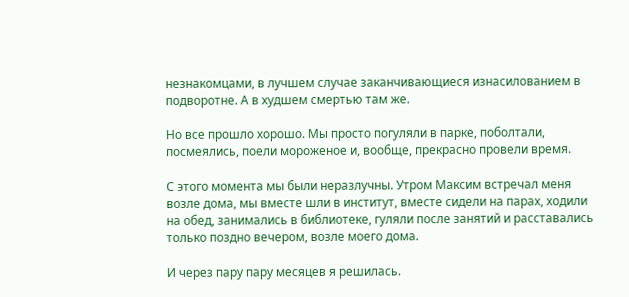незнакомцами, в лучшем случае заканчивающиеся изнасилованием в подворотне. А в худшем смертью там же.

Но все прошло хорошо. Мы просто погуляли в парке, поболтали, посмеялись, поели мороженое и, вообще, прекрасно провели время.

С этого момента мы были неразлучны. Утром Максим встречал меня возле дома, мы вместе шли в институт, вместе сидели на парах, ходили на обед, занимались в библиотеке, гуляли после занятий и расставались только поздно вечером, возле моего дома.

И через пару пару месяцев я решилась.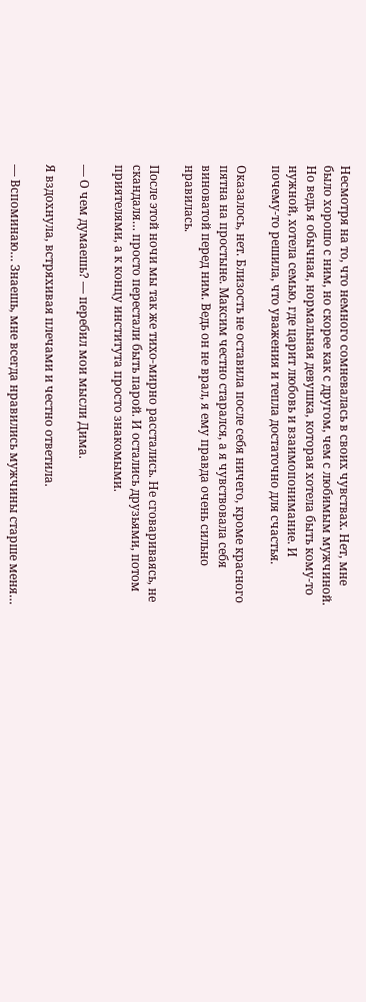Несмотря на то, что немного сомневалась в своих чувствах. Нет, мне было хорошо с ним, но скорее как с другом, чем с любимым мужчиной. Но ведь я обычная, нормальная девушка, которая хотела быть кому-то нужной, хотела семью, где царит любовь и взаимопонимание. И почему-то решила, что уважения и тепла достаточно для счастья.

Оказалось, нет. Близость не оставила после себя ничего, кроме красного пятна на простыне. Максим честно старался, а я чувствовала себя виноватой перед ним. Ведь он не врал, я ему правда очень сильно нравилась.

После этой ночи мы так же тихо-мирно расстались. Не сговариваясь, не скандаля… просто перестали быть парой. И остались друзьями, потом приятелями, а к концу института просто знакомыми.

— О чем думаешь? — перебил мои мысли Дима.

Я вздохнула, встряхивая плечами и честно ответила.

— Вспоминаю… Знаешь, мне всегда нравились мужчины старше меня…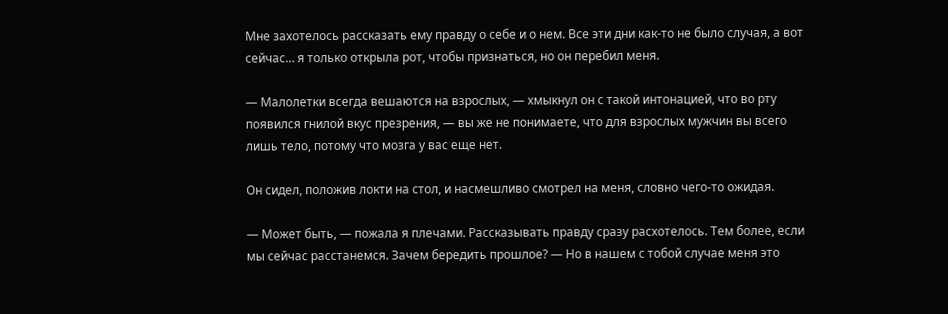Мне захотелось рассказать ему правду о себе и о нем. Все эти дни как-то не было случая, а вот сейчас… я только открыла рот, чтобы признаться, но он перебил меня.

— Малолетки всегда вешаются на взрослых, — хмыкнул он с такой интонацией, что во рту появился гнилой вкус презрения, — вы же не понимаете, что для взрослых мужчин вы всего лишь тело, потому что мозга у вас еще нет.

Он сидел, положив локти на стол, и насмешливо смотрел на меня, словно чего-то ожидая.

— Может быть, — пожала я плечами. Рассказывать правду сразу расхотелось. Тем более, если мы сейчас расстанемся. Зачем бередить прошлое? — Но в нашем с тобой случае меня это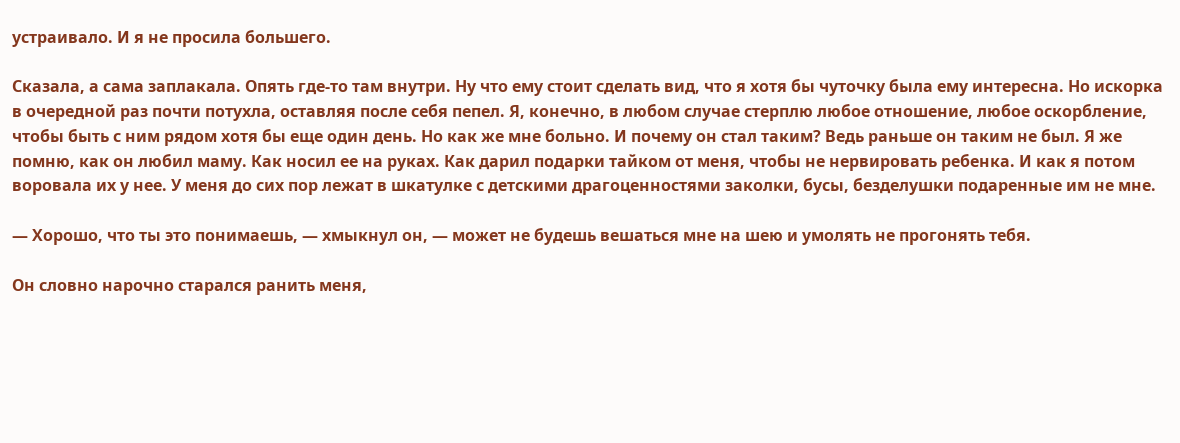устраивало. И я не просила большего.

Сказала, а сама заплакала. Опять где-то там внутри. Ну что ему стоит сделать вид, что я хотя бы чуточку была ему интересна. Но искорка в очередной раз почти потухла, оставляя после себя пепел. Я, конечно, в любом случае стерплю любое отношение, любое оскорбление, чтобы быть с ним рядом хотя бы еще один день. Но как же мне больно. И почему он стал таким? Ведь раньше он таким не был. Я же помню, как он любил маму. Как носил ее на руках. Как дарил подарки тайком от меня, чтобы не нервировать ребенка. И как я потом воровала их у нее. У меня до сих пор лежат в шкатулке с детскими драгоценностями заколки, бусы, безделушки подаренные им не мне.

— Хорошо, что ты это понимаешь, — хмыкнул он, — может не будешь вешаться мне на шею и умолять не прогонять тебя.

Он словно нарочно старался ранить меня,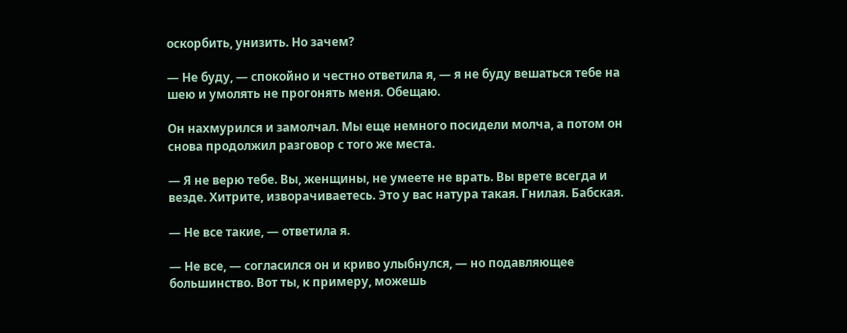оскорбить, унизить. Но зачем?

— Не буду, — спокойно и честно ответила я, — я не буду вешаться тебе на шею и умолять не прогонять меня. Обещаю.

Он нахмурился и замолчал. Мы еще немного посидели молча, а потом он снова продолжил разговор с того же места.

— Я не верю тебе. Вы, женщины, не умеете не врать. Вы врете всегда и везде. Хитрите, изворачиваетесь. Это у вас натура такая. Гнилая. Бабская.

— Не все такие, — ответила я.

— Не все, — согласился он и криво улыбнулся, — но подавляющее большинство. Вот ты, к примеру, можешь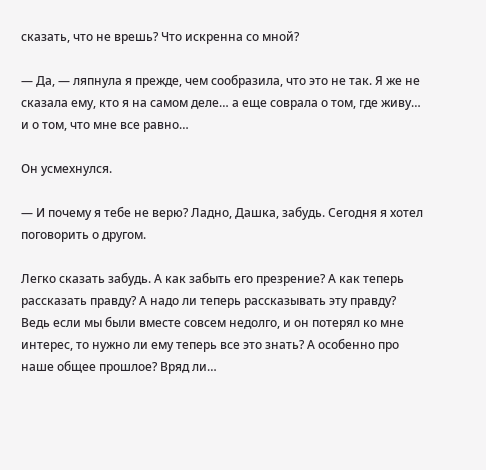сказать, что не врешь? Что искренна со мной?

— Да, — ляпнула я прежде, чем сообразила, что это не так. Я же не сказала ему, кто я на самом деле… а еще соврала о том, где живу… и о том, что мне все равно…

Он усмехнулся.

— И почему я тебе не верю? Ладно, Дашка, забудь. Сегодня я хотел поговорить о другом.

Легко сказать забудь. А как забыть его презрение? А как теперь рассказать правду? А надо ли теперь рассказывать эту правду? Ведь если мы были вместе совсем недолго, и он потерял ко мне интерес, то нужно ли ему теперь все это знать? А особенно про наше общее прошлое? Вряд ли…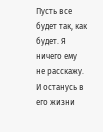Пусть все будет так, как будет. Я ничего ему не расскажу. И останусь в его жизни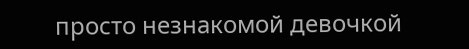просто незнакомой девочкой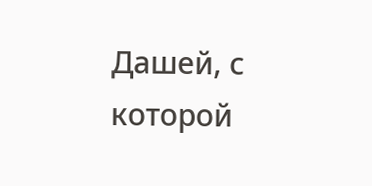Дашей, с которой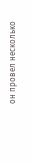он провел несколько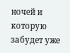ночей и которую забудет уже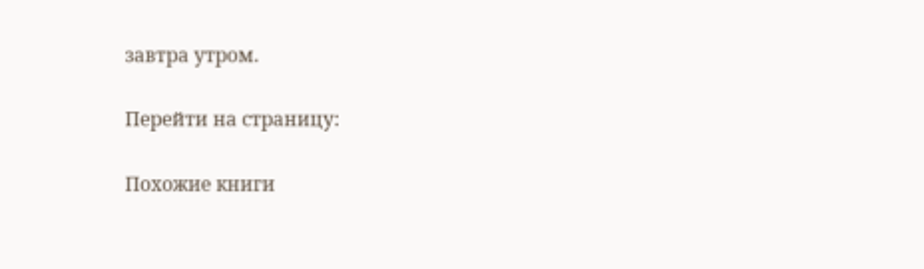завтра утром.

Перейти на страницу:

Похожие книги